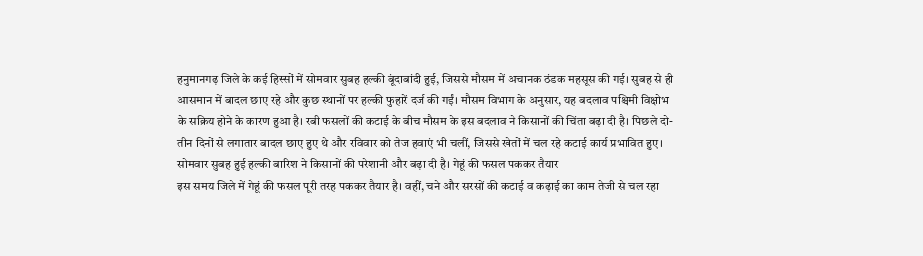हनुमानगढ़ जिले के कई हिस्सों में सोमवार सुबह हल्की बूंदाबांदी हुई, जिससे मौसम में अचानक ठंडक महसूस की गई। सुबह से ही आसमान में बादल छाए रहे और कुछ स्थानों पर हल्की फुहारें दर्ज की गईं। मौसम विभाग के अनुसार, यह बदलाव पश्चिमी विक्षोभ के सक्रिय होने के कारण हुआ है। रबी फसलों की कटाई के बीच मौसम के इस बदलाव ने किसानों की चिंता बढ़ा दी है। पिछले दो-तीन दिनों से लगातार बादल छाए हुए थे और रविवार को तेज हवाएं भी चलीं, जिससे खेतों में चल रहे कटाई कार्य प्रभावित हुए। सोमवार सुबह हुई हल्की बारिश ने किसानों की परेशानी और बढ़ा दी है। गेहूं की फसल पककर तैयार
इस समय जिले में गेहूं की फसल पूरी तरह पककर तैयार है। वहीं, चने और सरसों की कटाई व कढ़ाई का काम तेजी से चल रहा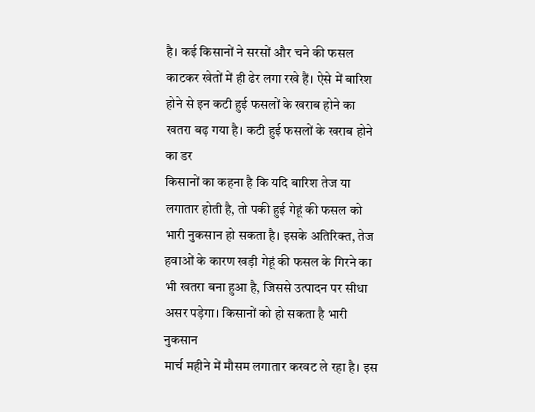है। कई किसानों ने सरसों और चने की फसल काटकर खेतों में ही ढेर लगा रखे हैं। ऐसे में बारिश होने से इन कटी हुई फसलों के खराब होने का खतरा बढ़ गया है। कटी हुई फसलों के खराब होने का डर
किसानों का कहना है कि यदि बारिश तेज या लगातार होती है, तो पकी हुई गेहूं की फसल को भारी नुकसान हो सकता है। इसके अतिरिक्त, तेज हवाओं के कारण खड़ी गेहूं की फसल के गिरने का भी खतरा बना हुआ है, जिससे उत्पादन पर सीधा असर पड़ेगा। किसानों को हो सकता है भारी नुकसान
मार्च महीने में मौसम लगातार करवट ले रहा है। इस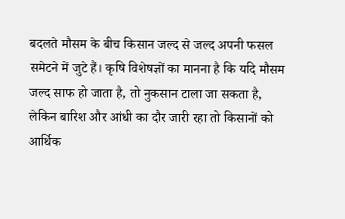बदलते मौसम के बीच किसान जल्द से जल्द अपनी फसल समेटने में जुटे हैं। कृषि विशेषज्ञों का मानना है कि यदि मौसम जल्द साफ हो जाता है, तो नुकसान टाला जा सकता है, लेकिन बारिश और आंधी का दौर जारी रहा तो किसानों को आर्थिक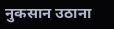नुकसान उठाना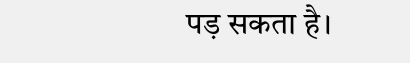पड़ सकता है।